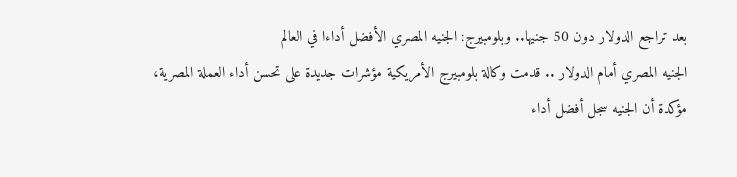بعد تراجع الدولار دون 50 جنيها.. وبلومبيرج: الجنيه المصري الأفضل أداءا في العالم
الجنيه المصري أمام الدولار .. قدمت وكالة بلومبيرج الأمريكية مؤشرات جديدة على تحسن أداء العملة المصرية، مؤكدة أن الجنيه سجل أفضل أداء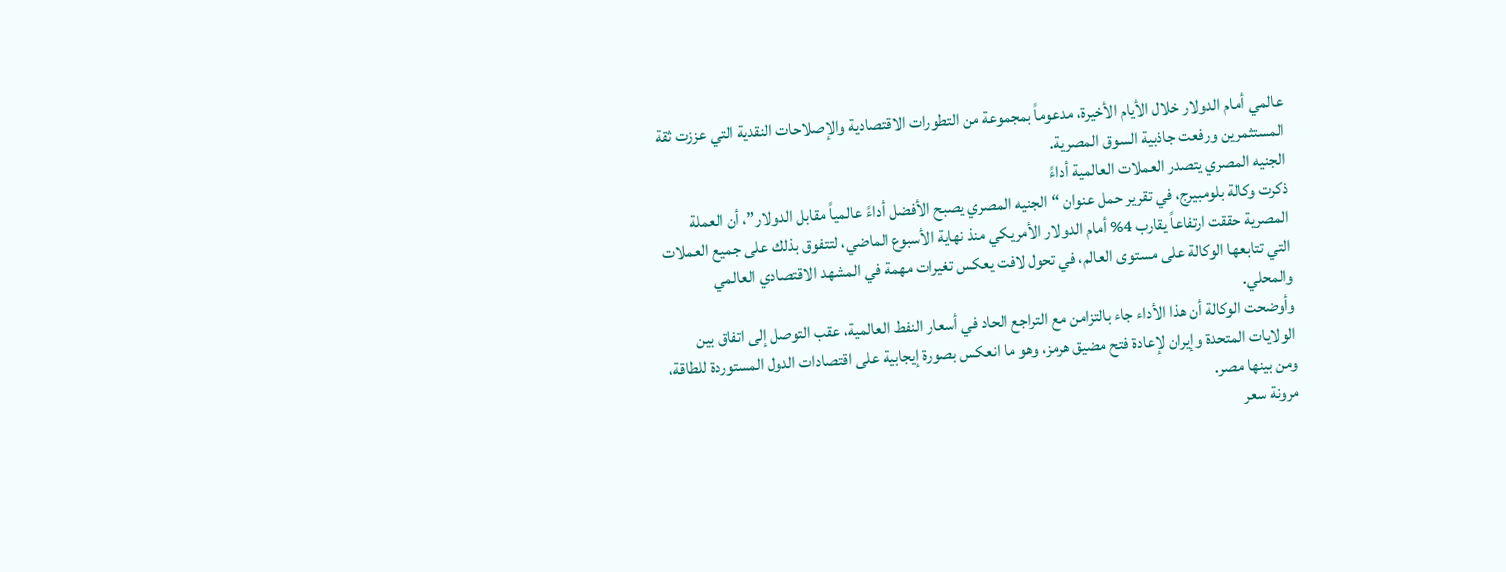عالمي أمام الدولار خلال الأيام الأخيرة، مدعوماً بمجموعة من التطورات الاقتصادية والإصلاحات النقدية التي عززت ثقة المستثمرين ورفعت جاذبية السوق المصرية.
الجنيه المصري يتصدر العملات العالمية أداءً
ذكرت وكالة بلومبيرج، في تقرير حمل عنوان “الجنيه المصري يصبح الأفضل أداءً عالمياً مقابل الدولار”، أن العملة المصرية حققت ارتفاعاً يقارب 4% أمام الدولار الأمريكي منذ نهاية الأسبوع الماضي، لتتفوق بذلك على جميع العملات التي تتابعها الوكالة على مستوى العالم، في تحول لافت يعكس تغيرات مهمة في المشهد الاقتصادي العالمي والمحلي.
وأوضحت الوكالة أن هذا الأداء جاء بالتزامن مع التراجع الحاد في أسعار النفط العالمية، عقب التوصل إلى اتفاق بين الولايات المتحدة وإيران لإعادة فتح مضيق هرمز، وهو ما انعكس بصورة إيجابية على اقتصادات الدول المستوردة للطاقة، ومن بينها مصر.
مرونة سعر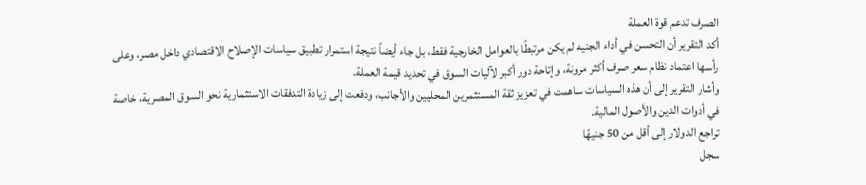الصرف تدعم قوة العملة
أكد التقرير أن التحسن في أداء الجنيه لم يكن مرتبطًا بالعوامل الخارجية فقط، بل جاء أيضاً نتيجة استمرار تطبيق سياسات الإصلاح الاقتصادي داخل مصر، وعلى رأسها اعتماد نظام سعر صرف أكثر مرونة، وإتاحة دور أكبر لآليات السوق في تحديد قيمة العملة.
وأشار التقرير إلى أن هذه السياسات ساهمت في تعزيز ثقة المستثمرين المحليين والأجانب، ودفعت إلى زيادة التدفقات الاستثمارية نحو السوق المصرية، خاصة في أدوات الدين والأصول المالية.
تراجع الدولار إلى أقل من 50 جنيهًا
سجل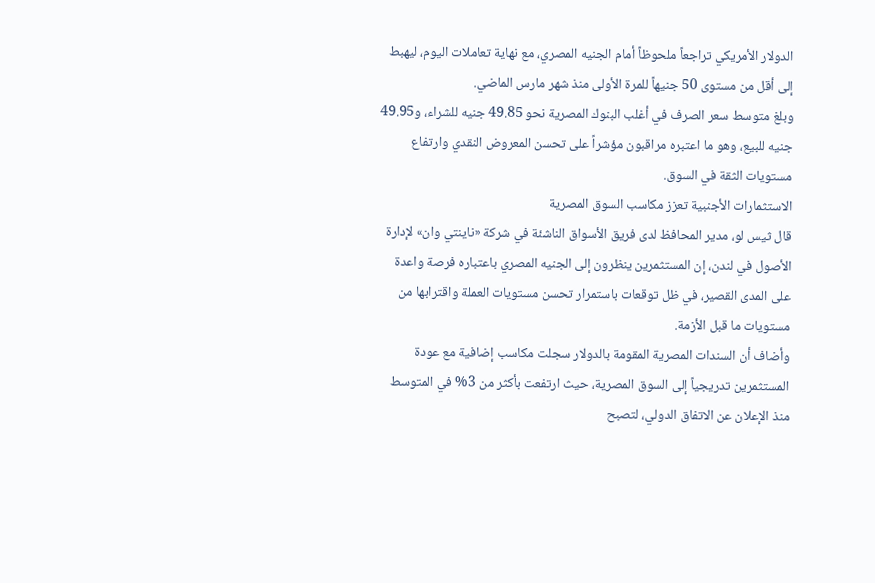الدولار الأمريكي تراجعاً ملحوظاً أمام الجنيه المصري، مع نهاية تعاملات اليوم، ليهبط إلى أقل من مستوى 50 جنيهاً للمرة الأولى منذ شهر مارس الماضي.
وبلغ متوسط سعر الصرف في أغلب البنوك المصرية نحو 49.85 جنيه للشراء، و49.95 جنيه للبيع، وهو ما اعتبره مراقبون مؤشراً على تحسن المعروض النقدي وارتفاع مستويات الثقة في السوق.
الاستثمارات الأجنبية تعزز مكاسب السوق المصرية
قال ثيس لو، مدير المحافظ لدى فريق الأسواق الناشئة في شركة «ناينتي وان» لإدارة الأصول في لندن، إن المستثمرين ينظرون إلى الجنيه المصري باعتباره فرصة واعدة على المدى القصير، في ظل توقعات باستمرار تحسن مستويات العملة واقترابها من مستويات ما قبل الأزمة.
وأضاف أن السندات المصرية المقومة بالدولار سجلت مكاسب إضافية مع عودة المستثمرين تدريجياً إلى السوق المصرية، حيث ارتفعت بأكثر من 3% في المتوسط منذ الإعلان عن الاتفاق الدولي، لتصبح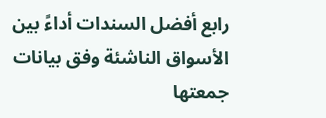رابع أفضل السندات أداءً بين الأسواق الناشئة وفق بيانات جمعتها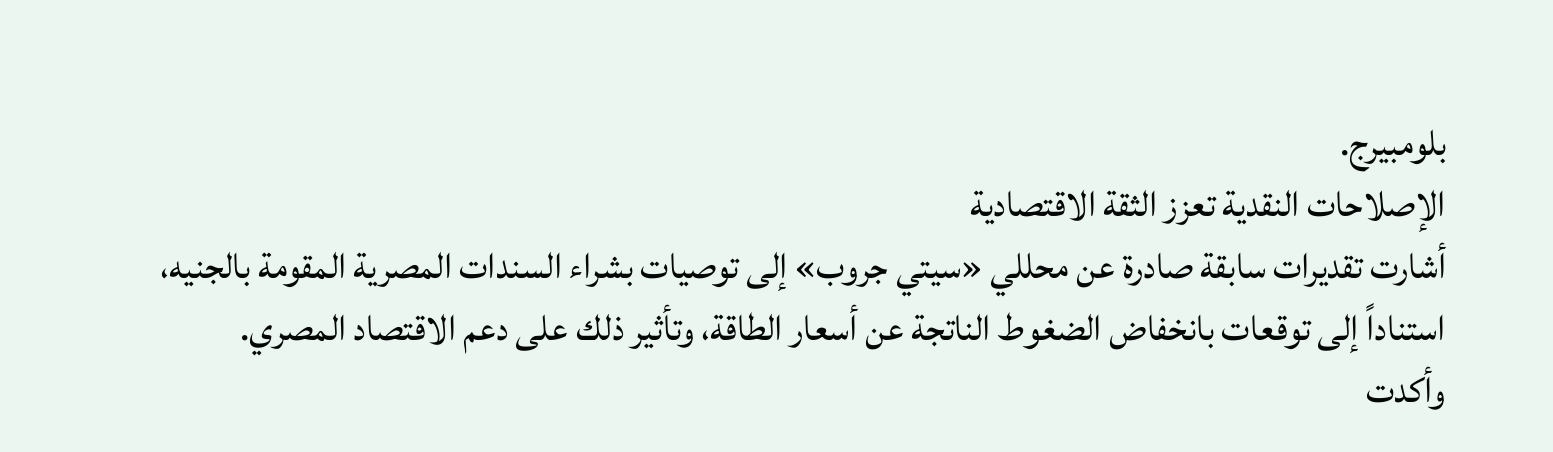بلومبيرج.
الإصلاحات النقدية تعزز الثقة الاقتصادية
أشارت تقديرات سابقة صادرة عن محللي «سيتي جروب» إلى توصيات بشراء السندات المصرية المقومة بالجنيه، استناداً إلى توقعات بانخفاض الضغوط الناتجة عن أسعار الطاقة، وتأثير ذلك على دعم الاقتصاد المصري.
وأكدت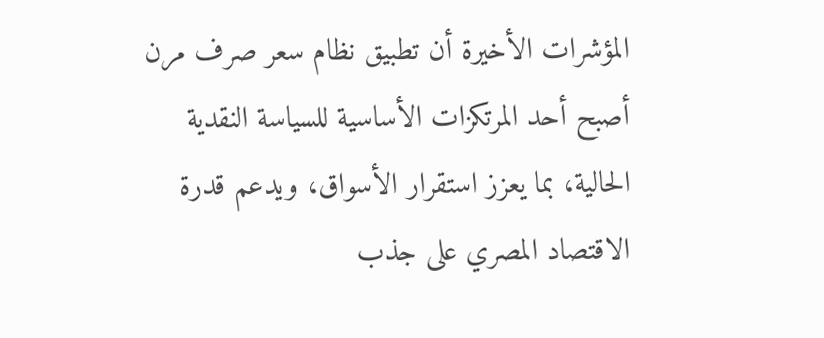المؤشرات الأخيرة أن تطبيق نظام سعر صرف مرن أصبح أحد المرتكزات الأساسية للسياسة النقدية الحالية، بما يعزز استقرار الأسواق، ويدعم قدرة الاقتصاد المصري على جذب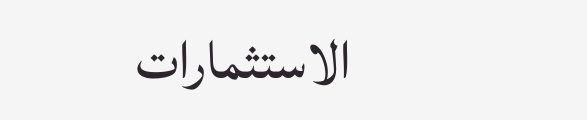الاستثمارات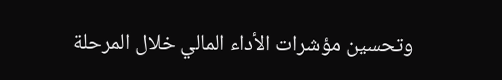وتحسين مؤشرات الأداء المالي خلال المرحلة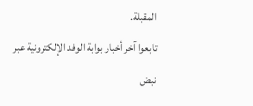المقبلة.
تابعوا آخر أخبار بوابة الوفد الإلكترونية عبر نبض